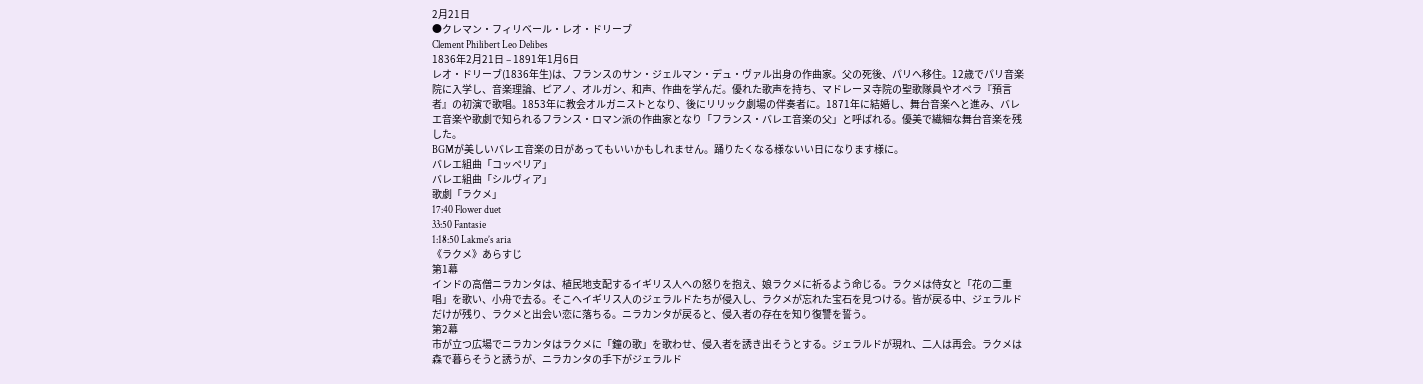2月21日
●クレマン・フィリベール・レオ・ドリーブ
Clement Philibert Leo Delibes
1836年2月21日 – 1891年1月6日
レオ・ドリーブ(1836年生)は、フランスのサン・ジェルマン・デュ・ヴァル出身の作曲家。父の死後、パリへ移住。12歳でパリ音楽院に入学し、音楽理論、ピアノ、オルガン、和声、作曲を学んだ。優れた歌声を持ち、マドレーヌ寺院の聖歌隊員やオペラ『預言者』の初演で歌唱。1853年に教会オルガニストとなり、後にリリック劇場の伴奏者に。1871年に結婚し、舞台音楽へと進み、バレエ音楽や歌劇で知られるフランス・ロマン派の作曲家となり「フランス・バレエ音楽の父」と呼ばれる。優美で繊細な舞台音楽を残した。
BGMが美しいバレエ音楽の日があってもいいかもしれません。踊りたくなる様ないい日になります様に。
バレエ組曲「コッペリア」
バレエ組曲「シルヴィア」
歌劇「ラクメ」
17:40 Flower duet
33:50 Fantasie
1:18:50 Lakme’s aria
《ラクメ》あらすじ
第1幕
インドの高僧ニラカンタは、植民地支配するイギリス人への怒りを抱え、娘ラクメに祈るよう命じる。ラクメは侍女と「花の二重唱」を歌い、小舟で去る。そこへイギリス人のジェラルドたちが侵入し、ラクメが忘れた宝石を見つける。皆が戻る中、ジェラルドだけが残り、ラクメと出会い恋に落ちる。ニラカンタが戻ると、侵入者の存在を知り復讐を誓う。
第2幕
市が立つ広場でニラカンタはラクメに「鐘の歌」を歌わせ、侵入者を誘き出そうとする。ジェラルドが現れ、二人は再会。ラクメは森で暮らそうと誘うが、ニラカンタの手下がジェラルド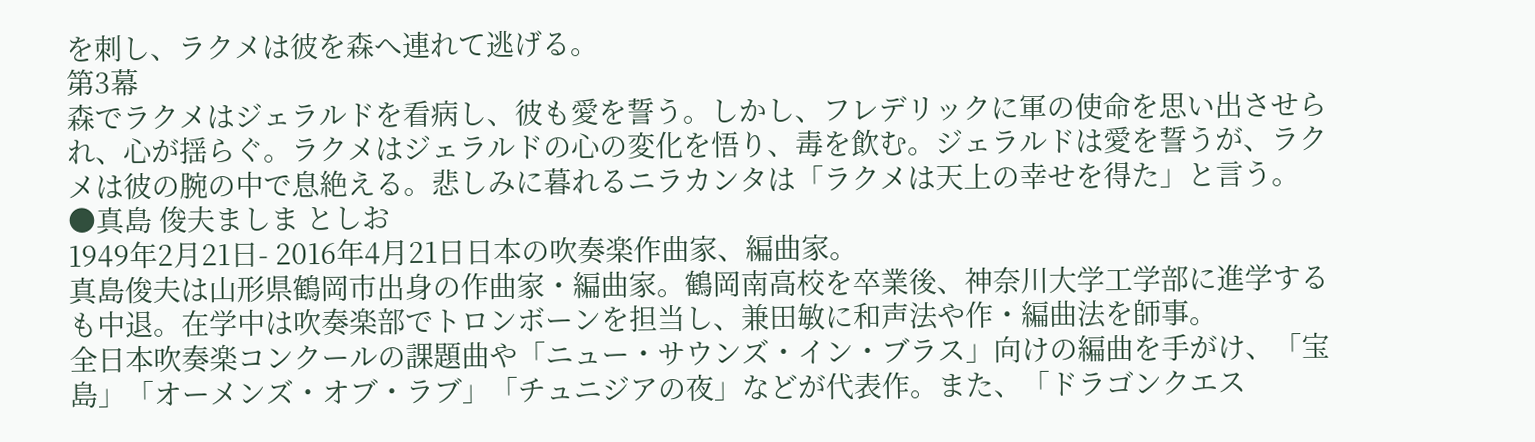を刺し、ラクメは彼を森へ連れて逃げる。
第3幕
森でラクメはジェラルドを看病し、彼も愛を誓う。しかし、フレデリックに軍の使命を思い出させられ、心が揺らぐ。ラクメはジェラルドの心の変化を悟り、毒を飲む。ジェラルドは愛を誓うが、ラクメは彼の腕の中で息絶える。悲しみに暮れるニラカンタは「ラクメは天上の幸せを得た」と言う。
●真島 俊夫ましま としお
1949年2月21日- 2016年4月21日日本の吹奏楽作曲家、編曲家。
真島俊夫は山形県鶴岡市出身の作曲家・編曲家。鶴岡南高校を卒業後、神奈川大学工学部に進学するも中退。在学中は吹奏楽部でトロンボーンを担当し、兼田敏に和声法や作・編曲法を師事。
全日本吹奏楽コンクールの課題曲や「ニュー・サウンズ・イン・ブラス」向けの編曲を手がけ、「宝島」「オーメンズ・オブ・ラブ」「チュニジアの夜」などが代表作。また、「ドラゴンクエス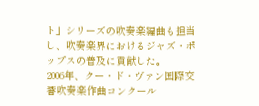ト」シリーズの吹奏楽編曲も担当し、吹奏楽界におけるジャズ・ポップスの普及に貢献した。
2006年、クー・ド・ヴァン国際交響吹奏楽作曲コンクール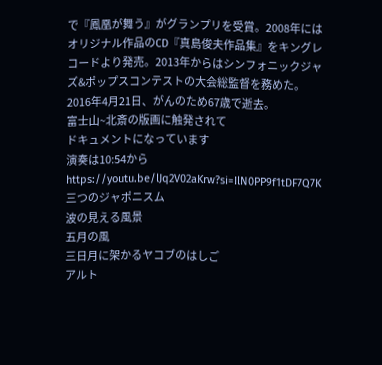で『鳳凰が舞う』がグランプリを受賞。2008年にはオリジナル作品のCD『真島俊夫作品集』をキングレコードより発売。2013年からはシンフォニックジャズ&ポップスコンテストの大会総監督を務めた。
2016年4月21日、がんのため67歳で逝去。
富士山~北斎の版画に触発されて
ドキュメントになっています
演奏は10:54から
https://youtu.be/lJq2V02aKrw?si=IlN0PP9f1tDF7Q7K
三つのジャポニスム
波の見える風景
五月の風
三日月に架かるヤコブのはしご
アルト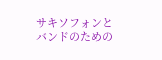サキソフォンとバンドのための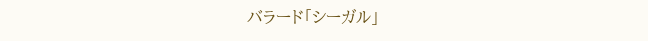バラード「シーガル」